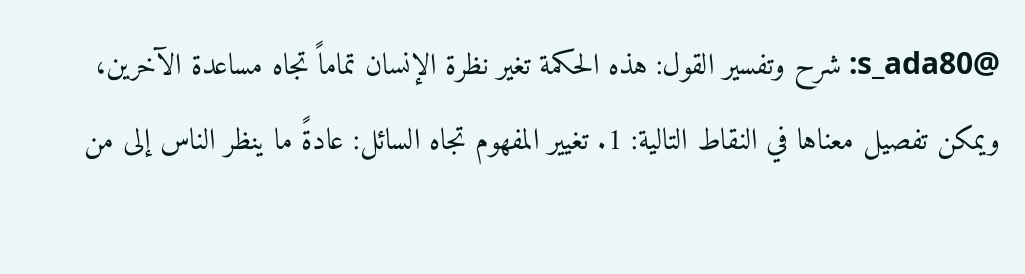@s_ada80: شرح وتفسير القول: هذه الحكمة تغير نظرة الإنسان تماماً تجاه مساعدة الآخرين، ويمكن تفصيل معناها في النقاط التالية: 1. تغيير المفهوم تجاه السائل: عادةً ما ينظر الناس إلى من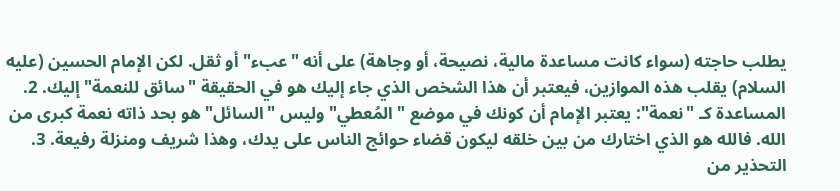يطلب حاجته (سواء كانت مساعدة مالية، نصيحة، أو وجاهة) على أنه "عبء" أو ثقل. لكن الإمام الحسين (عليه السلام) يقلب هذه الموازين، فيعتبر أن هذا الشخص الذي جاء إليك هو في الحقيقة "سائق للنعمة" إليك. 2. المساعدة كـ "نعمة": يعتبر الإمام أن كونك في موضع "المُعطي" وليس "السائل" هو بحد ذاته نعمة كبرى من الله. فالله هو الذي اختارك من بين خلقه ليكون قضاء حوائج الناس على يدك، وهذا شريف ومنزلة رفيعة. 3. التحذير من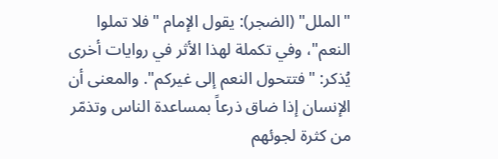"الملل" (الضجر): يقول الإمام "فلا تملوا النعم"، وفي تكملة لهذا الأثر في روايات أخرى يُذكر: "فتتحول النعم إلى غيركم". والمعنى أن الإنسان إذا ضاق ذرعاً بمساعدة الناس وتذمّر من كثرة لجوئهم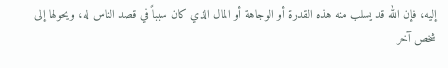إليه، فإن الله قد يسلب منه هذه القدرة أو الوجاهة أو المال الذي كان سبباً في قصد الناس له، ويحولها إلى شخص آخر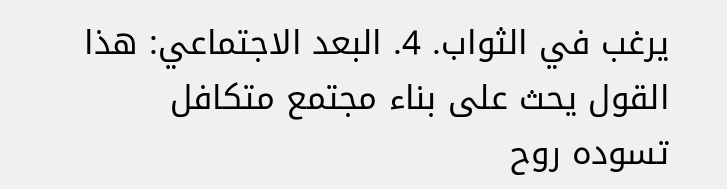يرغب في الثواب. 4. البعد الاجتماعي: هذا القول يحث على بناء مجتمع متكافل تسوده روح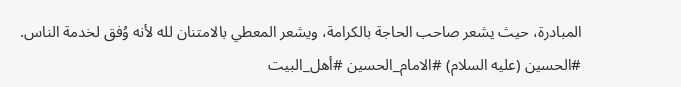المبادرة، حيث يشعر صاحب الحاجة بالكرامة، ويشعر المعطي بالامتنان لله لأنه وُفق لخدمة الناس. #الحسين (عليه السلام) #الامام_الحسين #أهل_البيت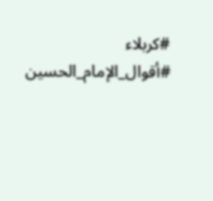#كربلاء #أقوال_الإمام_الحسين